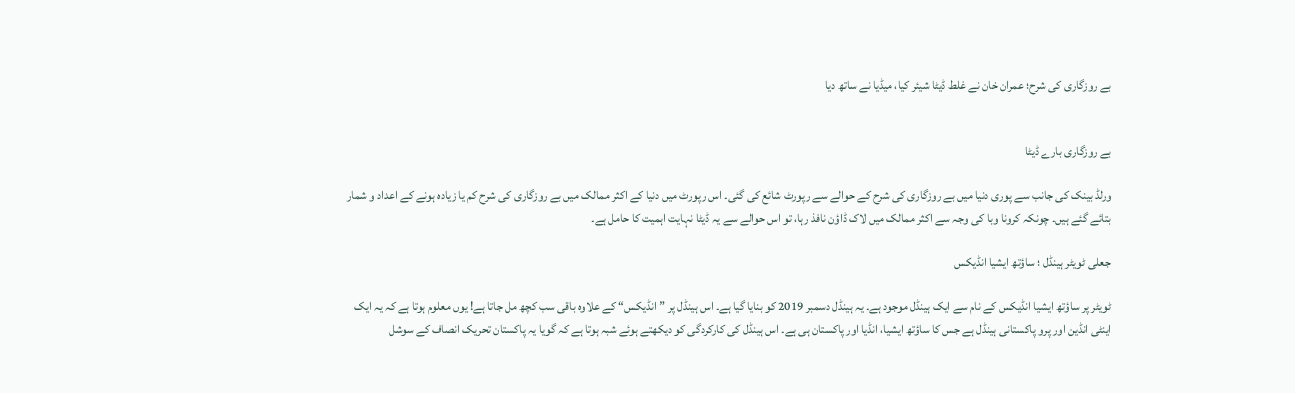بے روزگاری کی شرح؛ عمران خان نے غلط ڈیٹا شیئر کیا، میڈیا نے ساتھ دیا


بے روزگاری بارے ڈیٹا

ورلڈ بینک کی جانب سے پوری دنیا میں بے روزگاری کی شرح کے حوالے سے رپورٹ شائع کی گئی۔ اس رپورٹ میں دنیا کے اکثر ممالک میں بے روزگاری کی شرح کم یا زیادہ ہونے کے اعداد و شمار بتائے گئے ہیں۔ چونکہ کرونا وبا کی وجہ سے اکثر ممالک میں لاک ڈاؤن نافذ رہا، تو اس حوالے سے یہ ڈیٹا نہایت اہمیت کا حامل ہے۔

جعلی ٹویٹر ہینڈل ؛ ساؤتھ ایشیا انڈیکس

ٹویٹر پر ساؤتھ ایشیا انڈیکس کے نام سے ایک ہینڈل موجود ہے۔ یہ ہینڈل دسمبر 2019 کو بنایا گیا ہے۔ اس ہینڈل پر ”انڈیکس“ کے علاوہ باقی سب کچھ مل جاتا ہے! یوں معلوم ہوتا ہے کہ یہ ایک اینٹی انڈین اور پرو پاکستانی ہینڈل ہے جس کا ساؤتھ ایشیا، انڈیا اور پاکستان ہی ہے۔ اس ہینڈل کی کارکردگی کو دیکھتے ہوئے شبہ ہوتا ہے کہ گویا یہ پاکستان تحریک انصاف کے سوشل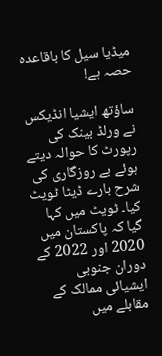میڈیا سیل کا باقاعدہ حصہ ہے!

ساؤتھ ایشیا انڈیکس نے ورلڈ بینک کی رپورٹ کا حوالہ دیتے ہوئے بے روزگاری کی شرح بارے ڈیٹا ٹویٹ کیا۔ ٹویٹ میں کہا گیا کہ پاکستان میں 2020 اور 2022 کے دوران جنوبی ایشیائی ممالک کے مقابلے میں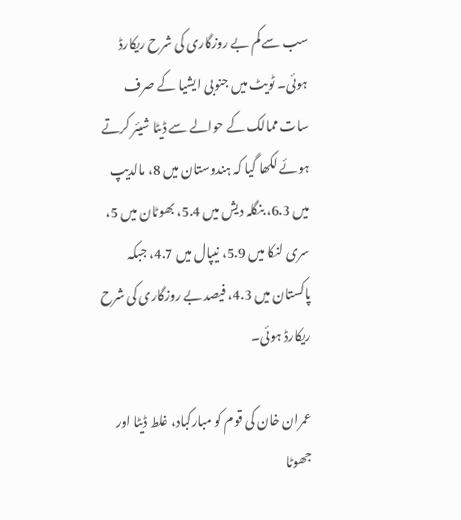سب سے کم بے روزگاری کی شرح ریکارڈ ہوئی۔ ٹویٹ میں جنوبی ایشیا کے صرف سات ممالک کے حوالے سے ڈیٹا شیئر کرتے ہوئے لکھا گیا کہ ہندوستان میں 8، مالدیپ میں 6.3، بنگلہ دیش میں 5.4، بھوٹان میں 5، سری لنکا میں 5.9، نیپال میں 4.7، جبکہ پاکستان میں 4.3، فیصد بے روزگاری کی شرح ریکارڈ ہوئی۔

عمران خان کی قوم کو مبارکباد، غلط ڈیٹا اور جھوٹا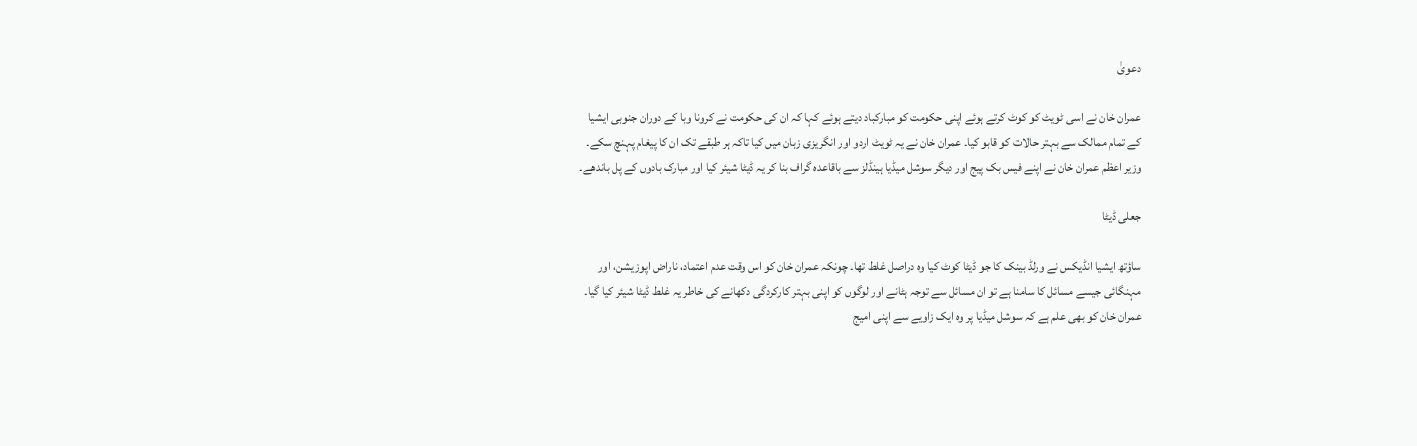دعویٰ

عمران خان نے اسی ٹویٹ کو کوٹ کرتے ہوئے اپنی حکومت کو مبارکباد دیتے ہوئے کہا کہ ان کی حکومت نے کرونا وبا کے دوران جنوبی ایشیا کے تمام ممالک سے بہتر حالات کو قابو کیا۔ عمران خان نے یہ ٹویٹ اردو اور انگریزی زبان میں کیا تاکہ ہر طبقے تک ان کا پیغام پہنچ سکے۔ وزیر اعظم عمران خان نے اپنے فیس بک پیج اور دیگر سوشل میڈیا ہینڈلز سے باقاعدہ گراف بنا کر یہ ڈیٹا شیئر کیا اور مبارک بادوں کے پل باندھے۔

جعلی ڈیٹا

ساؤتھ ایشیا انڈیکس نے ورلڈ بینک کا جو ڈیٹا کوٹ کیا وہ دراصل غلط تھا۔ چونکہ عمران خان کو اس وقت عدم اعتماد، ناراض اپوزیشن، اور مہنگائی جیسے مسائل کا سامنا ہے تو ان مسائل سے توجہ ہٹانے اور لوگوں کو اپنی بہتر کارکردگی دکھانے کی خاطر یہ غلط ڈیٹا شیئر کیا گیا۔ عمران خان کو بھی علم ہے کہ سوشل میڈیا پر وہ ایک زاویے سے اپنی امیج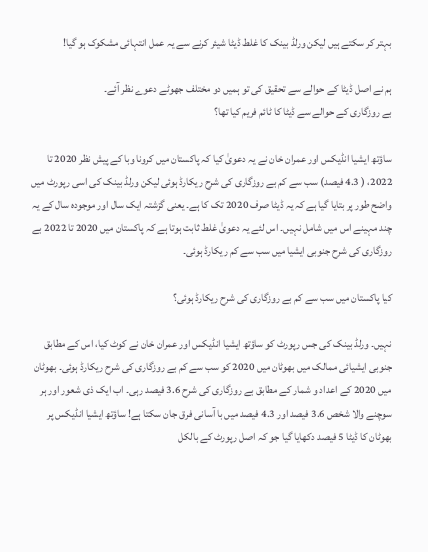بہتر کر سکتے ہیں لیکن ورلڈ بینک کا غلط ڈیٹا شیئر کرنے سے یہ عمل انتہائی مشکوک ہو گیا!

ہم نے اصل ڈیٹا کے حوالے سے تحقیق کی تو ہمیں دو مختلف جھوٹے دعوے نظر آئے۔
بے روزگاری کے حوالے سے ڈیٹا کا ٹائم فریم کیا تھا؟

ساؤتھ ایشیا انڈیکس اور عمران خان نے یہ دعویٰ کیا کہ پاکستان میں کرونا وبا کے پیش نظر 2020 تا 2022، ( 4.3 فیصد) سب سے کم بے روزگاری کی شرح ریکارڈ ہوئی لیکن ورلڈ بینک کی اسی رپورٹ میں واضح طور پر بتایا گیا ہے کہ یہ ڈیٹا صرف 2020 تک کا ہے۔ یعنی گزشتہ ایک سال اور موجودہ سال کے یہ چند مہینے اس میں شامل نہیں۔ اس لئے یہ دعویٰ غلط ثابت ہوتا ہے کہ پاکستان میں 2020 تا 2022 بے روزگاری کی شرح جنوبی ایشیا میں سب سے کم ریکارڈ ہوئی۔

کیا پاکستان میں سب سے کم بے روزگاری کی شرح ریکارڈ ہوئی؟

نہیں۔ ورلڈ بینک کی جس رپورٹ کو ساؤتھ ایشیا انڈیکس اور عمران خان نے کوٹ کیا، اس کے مطابق جنوبی ایشیائی ممالک میں بھوٹان میں 2020 کو سب سے کم بے روزگاری کی شرح ریکارڈ ہوئی۔ بھوٹان میں 2020 کے اعداد و شمار کے مطابق بے روزگاری کی شرح 3.6 فیصد رہی۔ اب ایک ذی شعور اور ہر سوچنے والا شخص 3.6 فیصد اور 4.3 فیصد میں با آسانی فرق جان سکتا ہے! ساؤتھ ایشیا انڈیکس پر بھوٹان کا ڈیٹا 5 فیصد دکھایا گیا جو کہ اصل رپورٹ کے بالکل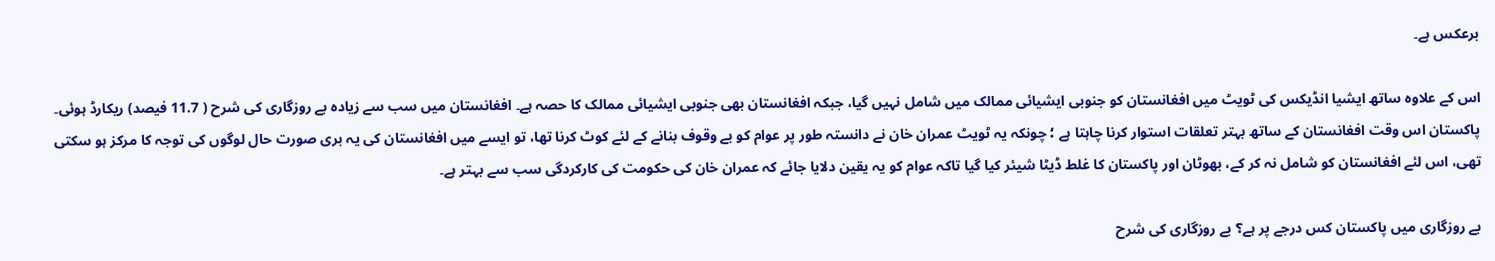برعکس ہے۔

اس کے علاوہ ساتھ ایشیا انڈیکس کی ٹویٹ میں افغانستان کو جنوبی ایشیائی ممالک میں شامل نہیں گیا، جبکہ افغانستان بھی جنوبی ایشیائی ممالک کا حصہ ہے۔ افغانستان میں سب سے زیادہ بے روزگاری کی شرح ( 11.7 فیصد) ریکارڈ ہوئی۔ پاکستان اس وقت افغانستان کے ساتھ بہتر تعلقات استوار کرنا چاہتا ہے ؛ چونکہ یہ ٹویٹ عمران خان نے دانستہ طور پر عوام کو بے وقوف بنانے کے لئے کوٹ کرنا تھا، تو ایسے میں افغانستان کی یہ بری صورت حال لوگوں کی توجہ کا مرکز ہو سکتی تھی، اس لئے افغانستان کو شامل نہ کر کے، بھوٹان اور پاکستان کا غلط ڈیٹا شیئر کیا گیا تاکہ عوام کو یہ یقین دلایا جائے کہ عمران خان کی حکومت کی کارکردگی سب سے بہتر ہے۔

بے روزگاری میں پاکستان کس درجے پر ہے؟ بے روزگاری کی شرح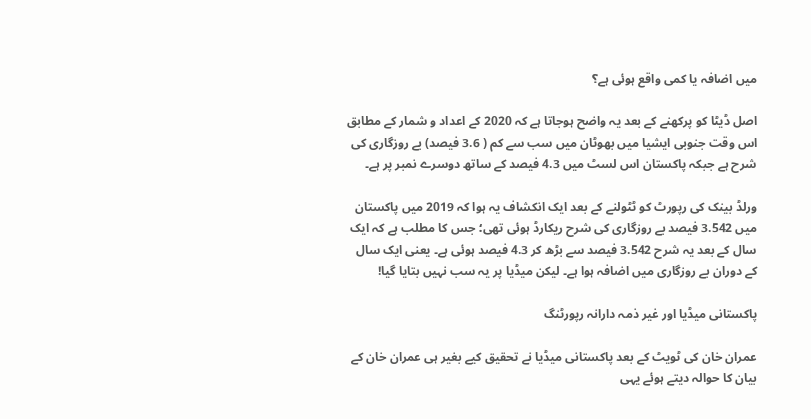میں اضافہ یا کمی واقع ہوئی ہے؟

اصل ڈیٹا کو پرکھنے کے بعد یہ واضح ہوجاتا ہے کہ 2020 کے اعداد و شمار کے مطابق اس وقت جنوبی ایشیا میں بھوٹان میں سب سے کم ( 3.6 فیصد) بے روزگاری کی شرح ہے جبکہ پاکستان اس لسٹ میں 4.3 فیصد کے ساتھ دوسرے نمبر پر ہے۔

ورلڈ بینک کی رپورٹ کو ٹٹولنے کے بعد ایک انکشاف یہ ہوا کہ 2019 میں پاکستان میں 3.542 فیصد بے روزگاری کی شرح ریکارڈ ہوئی تھی؛ جس کا مطلب ہے کہ ایک سال کے بعد یہ شرح 3.542 فیصد سے بڑھ کر 4.3 فیصد ہوئی ہے۔ یعنی ایک سال کے دوران بے روزگاری میں اضافہ ہوا ہے۔ لیکن میڈیا پر یہ سب نہیں بتایا گیا!

پاکستانی میڈیا اور غیر ذمہ دارانہ رپورٹنگ

عمران خان کی ٹویٹ کے بعد پاکستانی میڈیا نے تحقیق کیے بغیر ہی عمران خان کے بیان کا حوالہ دیتے ہوئے یہی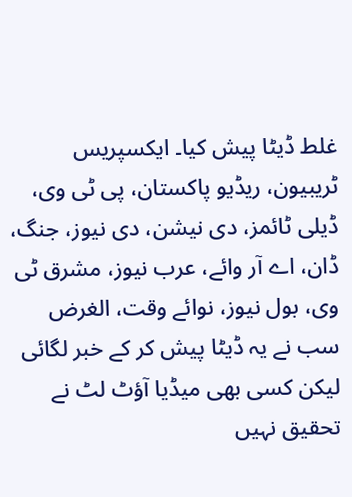غلط ڈیٹا پیش کیا۔ ایکسپریس ٹریبیون، ریڈیو پاکستان، پی ٹی وی، ڈیلی ٹائمز، دی نیشن، دی نیوز، جنگ، ڈان، اے آر وائے، عرب نیوز، مشرق ٹی وی، بول نیوز، نوائے وقت، الغرض سب نے یہ ڈیٹا پیش کر کے خبر لگائی لیکن کسی بھی میڈیا آؤٹ لٹ نے تحقیق نہیں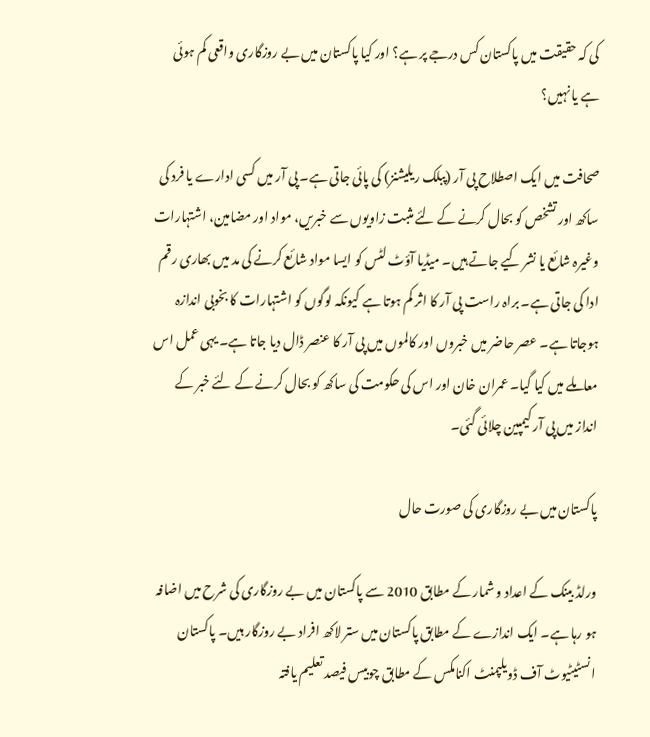کی کہ حقیقت میں پاکستان کس درجے پر ہے؟ اور کیا پاکستان میں بے روزگاری واقعی کم ہوئی ہے یا نہیں؟

صحافت میں ایک اصطلاح پی آر (پبلک ریلیشنز) کی پائی جاتی ہے۔ پی آر میں کسی ادارے یا فرد کی ساکھ اور تشخص کو بحال کرنے کے لئے مثبت زاویوں سے خبریں، مواد اور مضامین، اشتہارات وغیرہ شائع یا نشر کیے جاتے ہیں۔ میڈیا آؤٹ لٹس کو ایسا مواد شائع کرنے کی مد میں بھاری رقم ادا کی جاتی ہے۔ براہ راست پی آر کا اثر کم ہوتا ہے کیونکہ لوگوں کو اشتہارات کا بخوبی اندازہ ہوجاتا ہے۔ عصر حاضر میں خبروں اور کالموں میں پی آر کا عنصر ڈال دیا جاتا ہے۔ یہی عمل اس معاملے میں کیا گیا۔ عمران خان اور اس کی حکومت کی ساکھ کو بحال کرنے کے لئے خبر کے انداز میں پی آر کیمپین چلائی گئی۔

پاکستان میں بے روزگاری کی صورت حال

ورلڈ بینک کے اعداد و شمار کے مطابق 2010 سے پاکستان میں بے روزگاری کی شرح میں اضافہ ہو رہا ہے۔ ایک اندازے کے مطابق پاکستان میں ستر لاکھ افراد بے روزگار ہیں۔ پاکستان انسٹیٹیوٹ آف ڈویلپمنٹ اکنامکس کے مطابق چوبیس فیصد تعلیم یافتہ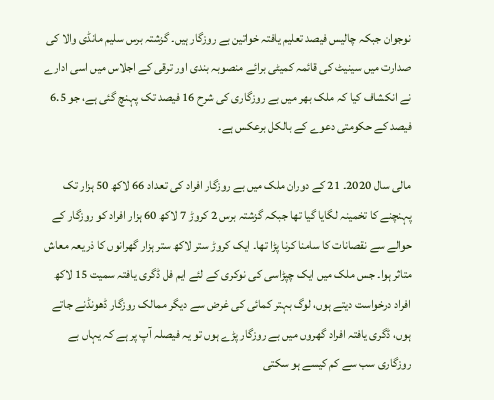نوجوان جبکہ چالیس فیصد تعلیم یافتہ خواتین بے روزگار ہیں۔ گزشتہ برس سلیم مانڈی والا کی صدارت میں سینیٹ کی قائمہ کمیٹی برائے منصوبہ بندی اور ترقی کے اجلاس میں اسی ادارے نے انکشاف کیا کہ ملک بھر میں بے روزگاری کی شرح 16 فیصد تک پہنچ گئی ہے، جو 6.5 فیصد کے حکومتی دعوے کے بالکل برعکس ہے۔

مالی سال 2020۔ 21 کے دوران ملک میں بے روزگار افراد کی تعداد 66 لاکھ 50 ہزار تک پہنچنے کا تخمینہ لگایا گیا تھا جبکہ گزشتہ برس 2 کروڑ 7 لاکھ 60 ہزار افراد کو روزگار کے حوالے سے نقصانات کا سامنا کرنا پڑا تھا۔ ایک کروڑ ستر لاکھ ستر ہزار گھرانوں کا ذریعہ معاش متاثر ہوا۔ جس ملک میں ایک چپڑاسی کی نوکری کے لئے ایم فل ڈگری یافتہ سمیت 15 لاکھ افراد درخواست دیتے ہوں، لوگ بہتر کمائی کی غرض سے دیگر ممالک روزگار ڈھونڈنے جاتے ہوں، ڈگری یافتہ افراد گھروں میں بے روزگار پڑے ہوں تو یہ فیصلہ آپ پر ہے کہ یہاں بے روزگاری سب سے کم کیسے ہو سکتی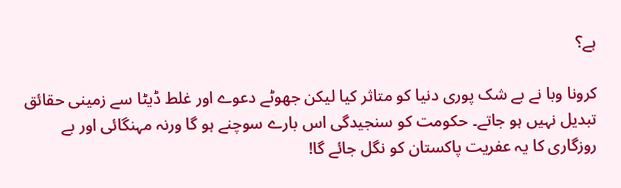ہے؟

کرونا وبا نے بے شک پوری دنیا کو متاثر کیا لیکن جھوٹے دعوے اور غلط ڈیٹا سے زمینی حقائق تبدیل نہیں ہو جاتے۔ حکومت کو سنجیدگی اس بارے سوچنے ہو گا ورنہ مہنگائی اور بے روزگاری کا یہ عفریت پاکستان کو نگل جائے گا!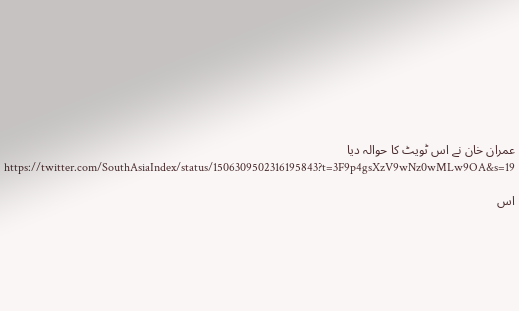عمران خان نے اس ٹویٹ کا حوالہ دیا
https://twitter.com/SouthAsiaIndex/status/1506309502316195843?t=3F9p4gsXzV9wNz0wMLw9OA&s=19

اس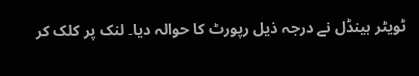ٹویٹر ہینڈل نے درجہ ذیل رپورٹ کا حوالہ دیا۔ لنک پر کلک کر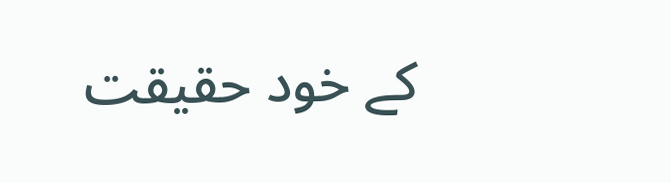کے خود حقیقت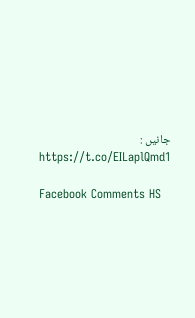جانیں :
https://t.co/EILaplQmd1

Facebook Comments HS